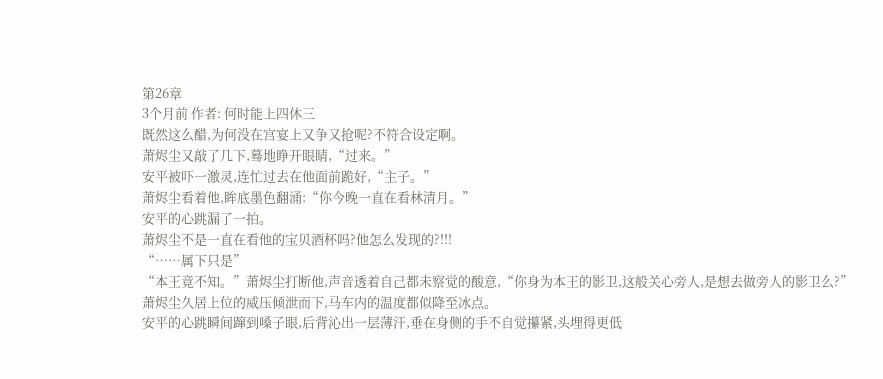第26章
3个月前 作者: 何时能上四休三
既然这么醋,为何没在宫宴上又争又抢呢?不符合设定啊。
萧烬尘又敲了几下,蓦地睁开眼睛,“过来。”
安平被吓一激灵,连忙过去在他面前跪好,“主子。”
萧烬尘看着他,眸底墨色翻涌:“你今晚一直在看林清月。”
安平的心跳漏了一拍。
萧烬尘不是一直在看他的宝贝酒杯吗?他怎么发现的?!!!
“……属下只是”
“本王竟不知。”萧烬尘打断他,声音透着自己都未察觉的酸意,“你身为本王的影卫,这般关心旁人,是想去做旁人的影卫么?”
萧烬尘久居上位的威压倾泄而下,马车内的温度都似降至冰点。
安平的心跳瞬间蹿到嗓子眼,后背沁出一层薄汗,垂在身侧的手不自觉攥紧,头埋得更低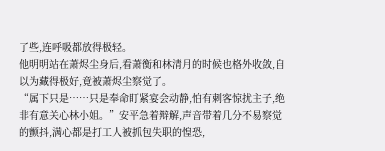了些,连呼吸都放得极轻。
他明明站在萧烬尘身后,看萧衡和林清月的时候也格外收敛,自以为藏得极好,竟被萧烬尘察觉了。
“属下只是……只是奉命盯紧宴会动静,怕有刺客惊扰主子,绝非有意关心林小姐。”安平急着辩解,声音带着几分不易察觉的颤抖,满心都是打工人被抓包失职的惶恐,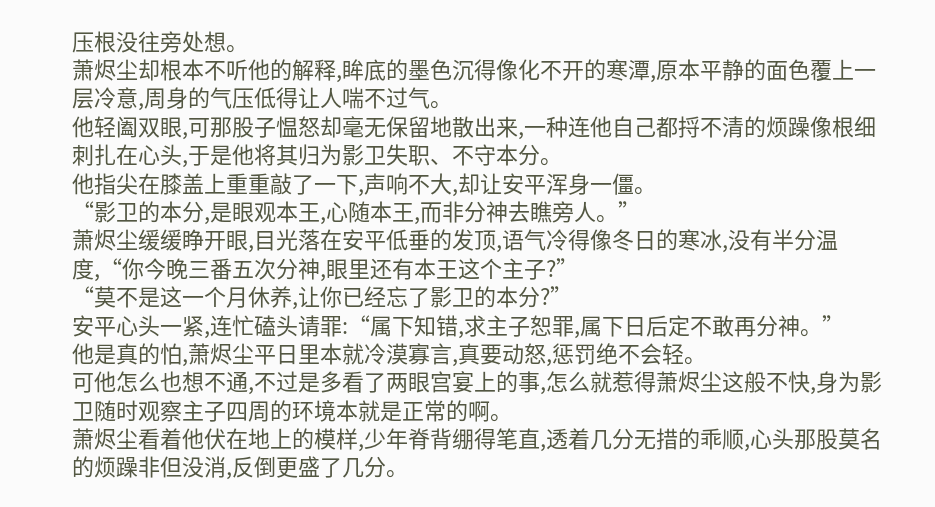压根没往旁处想。
萧烬尘却根本不听他的解释,眸底的墨色沉得像化不开的寒潭,原本平静的面色覆上一层冷意,周身的气压低得让人喘不过气。
他轻阖双眼,可那股子愠怒却毫无保留地散出来,一种连他自己都捋不清的烦躁像根细刺扎在心头,于是他将其归为影卫失职、不守本分。
他指尖在膝盖上重重敲了一下,声响不大,却让安平浑身一僵。
“影卫的本分,是眼观本王,心随本王,而非分神去瞧旁人。”
萧烬尘缓缓睁开眼,目光落在安平低垂的发顶,语气冷得像冬日的寒冰,没有半分温度,“你今晚三番五次分神,眼里还有本王这个主子?”
“莫不是这一个月休养,让你已经忘了影卫的本分?”
安平心头一紧,连忙磕头请罪:“属下知错,求主子恕罪,属下日后定不敢再分神。”
他是真的怕,萧烬尘平日里本就冷漠寡言,真要动怒,惩罚绝不会轻。
可他怎么也想不通,不过是多看了两眼宫宴上的事,怎么就惹得萧烬尘这般不快,身为影卫随时观察主子四周的环境本就是正常的啊。
萧烬尘看着他伏在地上的模样,少年脊背绷得笔直,透着几分无措的乖顺,心头那股莫名的烦躁非但没消,反倒更盛了几分。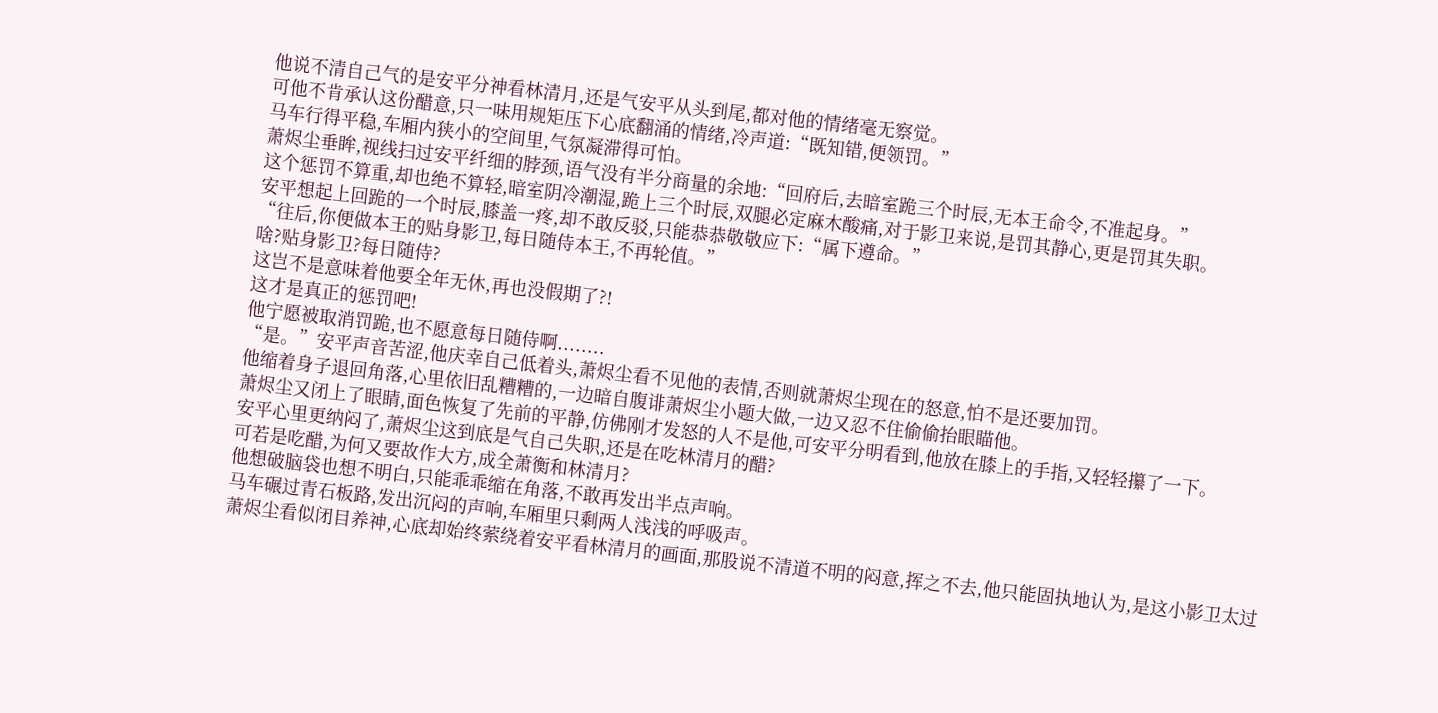他说不清自己气的是安平分神看林清月,还是气安平从头到尾,都对他的情绪毫无察觉。
可他不肯承认这份醋意,只一味用规矩压下心底翻涌的情绪,冷声道:“既知错,便领罚。”
马车行得平稳,车厢内狭小的空间里,气氛凝滞得可怕。
萧烬尘垂眸,视线扫过安平纤细的脖颈,语气没有半分商量的余地:“回府后,去暗室跪三个时辰,无本王命令,不准起身。”
这个惩罚不算重,却也绝不算轻,暗室阴冷潮湿,跪上三个时辰,双腿必定麻木酸痛,对于影卫来说,是罚其静心,更是罚其失职。
安平想起上回跪的一个时辰,膝盖一疼,却不敢反驳,只能恭恭敬敬应下:“属下遵命。”
“往后,你便做本王的贴身影卫,每日随侍本王,不再轮值。”
啥?贴身影卫?每日随侍?
这岂不是意味着他要全年无休,再也没假期了?!
这才是真正的惩罚吧!
他宁愿被取消罚跪,也不愿意每日随侍啊........
“是。”安平声音苦涩,他庆幸自己低着头,萧烬尘看不见他的表情,否则就萧烬尘现在的怒意,怕不是还要加罚。
他缩着身子退回角落,心里依旧乱糟糟的,一边暗自腹诽萧烬尘小题大做,一边又忍不住偷偷抬眼瞄他。
萧烬尘又闭上了眼睛,面色恢复了先前的平静,仿佛刚才发怒的人不是他,可安平分明看到,他放在膝上的手指,又轻轻攥了一下。
安平心里更纳闷了,萧烬尘这到底是气自己失职,还是在吃林清月的醋?
可若是吃醋,为何又要故作大方,成全萧衡和林清月?
他想破脑袋也想不明白,只能乖乖缩在角落,不敢再发出半点声响。
马车碾过青石板路,发出沉闷的声响,车厢里只剩两人浅浅的呼吸声。
萧烬尘看似闭目养神,心底却始终萦绕着安平看林清月的画面,那股说不清道不明的闷意,挥之不去,他只能固执地认为,是这小影卫太过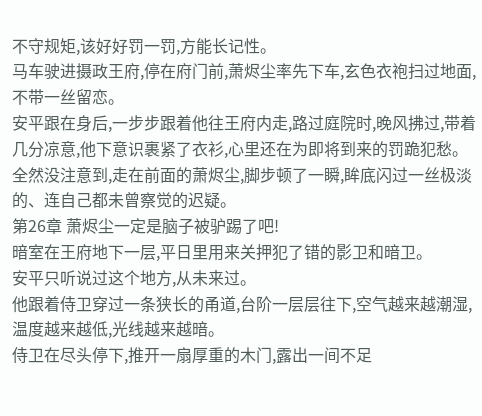不守规矩,该好好罚一罚,方能长记性。
马车驶进摄政王府,停在府门前,萧烬尘率先下车,玄色衣袍扫过地面,不带一丝留恋。
安平跟在身后,一步步跟着他往王府内走,路过庭院时,晚风拂过,带着几分凉意,他下意识裹紧了衣衫,心里还在为即将到来的罚跪犯愁。
全然没注意到,走在前面的萧烬尘,脚步顿了一瞬,眸底闪过一丝极淡的、连自己都未曾察觉的迟疑。
第26章 萧烬尘一定是脑子被驴踢了吧!
暗室在王府地下一层,平日里用来关押犯了错的影卫和暗卫。
安平只听说过这个地方,从未来过。
他跟着侍卫穿过一条狭长的甬道,台阶一层层往下,空气越来越潮湿,温度越来越低,光线越来越暗。
侍卫在尽头停下,推开一扇厚重的木门,露出一间不足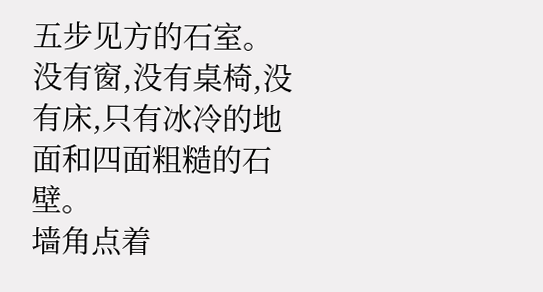五步见方的石室。
没有窗,没有桌椅,没有床,只有冰冷的地面和四面粗糙的石壁。
墙角点着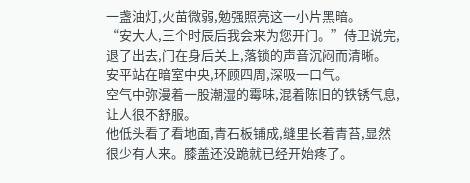一盏油灯,火苗微弱,勉强照亮这一小片黑暗。
“安大人,三个时辰后我会来为您开门。”侍卫说完,退了出去,门在身后关上,落锁的声音沉闷而清晰。
安平站在暗室中央,环顾四周,深吸一口气。
空气中弥漫着一股潮湿的霉味,混着陈旧的铁锈气息,让人很不舒服。
他低头看了看地面,青石板铺成,缝里长着青苔,显然很少有人来。膝盖还没跪就已经开始疼了。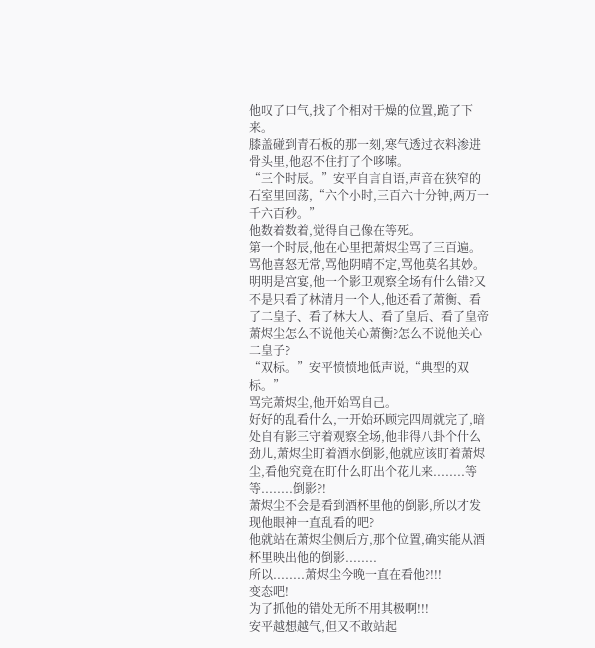他叹了口气,找了个相对干燥的位置,跪了下来。
膝盖碰到青石板的那一刻,寒气透过衣料渗进骨头里,他忍不住打了个哆嗦。
“三个时辰。”安平自言自语,声音在狭窄的石室里回荡,“六个小时,三百六十分钟,两万一千六百秒。”
他数着数着,觉得自己像在等死。
第一个时辰,他在心里把萧烬尘骂了三百遍。
骂他喜怒无常,骂他阴晴不定,骂他莫名其妙。明明是宫宴,他一个影卫观察全场有什么错?又不是只看了林清月一个人,他还看了萧衡、看了二皇子、看了林大人、看了皇后、看了皇帝
萧烬尘怎么不说他关心萧衡?怎么不说他关心二皇子?
“双标。”安平愤愤地低声说,“典型的双标。”
骂完萧烬尘,他开始骂自己。
好好的乱看什么,一开始环顾完四周就完了,暗处自有影三守着观察全场,他非得八卦个什么劲儿,萧烬尘盯着酒水倒影,他就应该盯着萧烬尘,看他究竟在盯什么盯出个花儿来........等等........倒影?!
萧烬尘不会是看到酒杯里他的倒影,所以才发现他眼神一直乱看的吧?
他就站在萧烬尘侧后方,那个位置,确实能从酒杯里映出他的倒影........
所以........萧烬尘今晚一直在看他?!!!
变态吧!
为了抓他的错处无所不用其极啊!!!
安平越想越气,但又不敢站起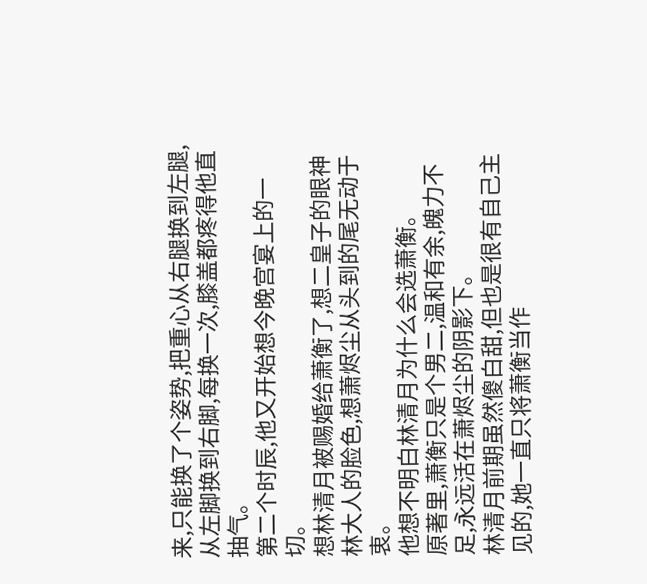来,只能换了个姿势,把重心从右腿换到左腿,从左脚换到右脚,每换一次,膝盖都疼得他直抽气。
第二个时辰,他又开始想今晚宫宴上的一切。
想林清月被赐婚给萧衡了,想二皇子的眼神林大人的脸色,想萧烬尘从头到的尾无动于衷。
他想不明白林清月为什么会选萧衡。
原著里,萧衡只是个男二,温和有余,魄力不足,永远活在萧烬尘的阴影下。
林清月前期虽然傻白甜,但也是很有自己主见的,她一直只将萧衡当作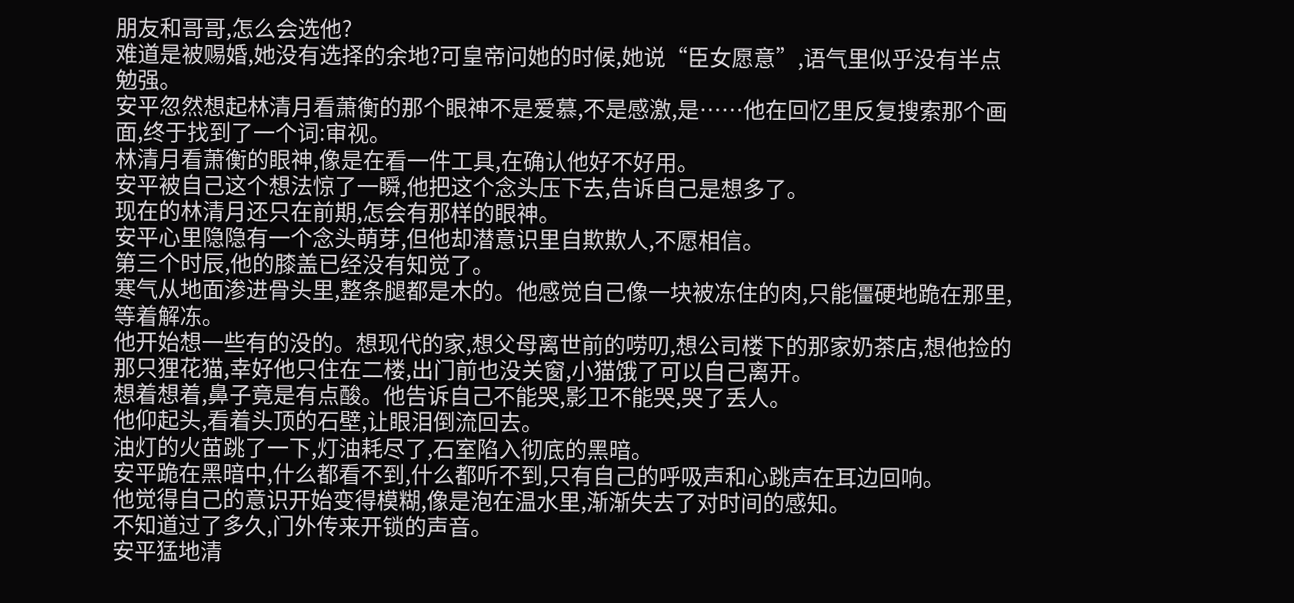朋友和哥哥,怎么会选他?
难道是被赐婚,她没有选择的余地?可皇帝问她的时候,她说“臣女愿意”,语气里似乎没有半点勉强。
安平忽然想起林清月看萧衡的那个眼神不是爱慕,不是感激,是……他在回忆里反复搜索那个画面,终于找到了一个词:审视。
林清月看萧衡的眼神,像是在看一件工具,在确认他好不好用。
安平被自己这个想法惊了一瞬,他把这个念头压下去,告诉自己是想多了。
现在的林清月还只在前期,怎会有那样的眼神。
安平心里隐隐有一个念头萌芽,但他却潜意识里自欺欺人,不愿相信。
第三个时辰,他的膝盖已经没有知觉了。
寒气从地面渗进骨头里,整条腿都是木的。他感觉自己像一块被冻住的肉,只能僵硬地跪在那里,等着解冻。
他开始想一些有的没的。想现代的家,想父母离世前的唠叨,想公司楼下的那家奶茶店,想他捡的那只狸花猫,幸好他只住在二楼,出门前也没关窗,小猫饿了可以自己离开。
想着想着,鼻子竟是有点酸。他告诉自己不能哭,影卫不能哭,哭了丢人。
他仰起头,看着头顶的石壁,让眼泪倒流回去。
油灯的火苗跳了一下,灯油耗尽了,石室陷入彻底的黑暗。
安平跪在黑暗中,什么都看不到,什么都听不到,只有自己的呼吸声和心跳声在耳边回响。
他觉得自己的意识开始变得模糊,像是泡在温水里,渐渐失去了对时间的感知。
不知道过了多久,门外传来开锁的声音。
安平猛地清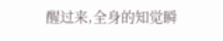醒过来,全身的知觉瞬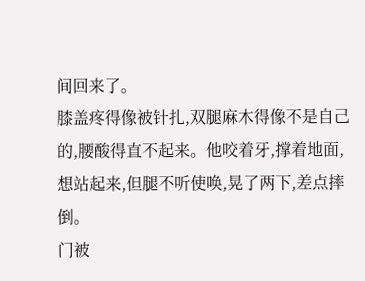间回来了。
膝盖疼得像被针扎,双腿麻木得像不是自己的,腰酸得直不起来。他咬着牙,撑着地面,想站起来,但腿不听使唤,晃了两下,差点摔倒。
门被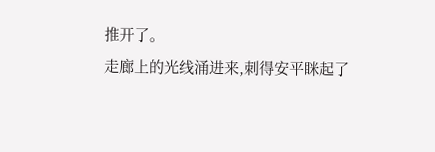推开了。
走廊上的光线涌进来,刺得安平眯起了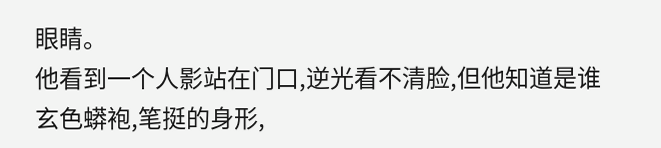眼睛。
他看到一个人影站在门口,逆光看不清脸,但他知道是谁玄色蟒袍,笔挺的身形,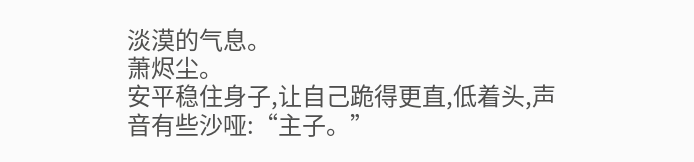淡漠的气息。
萧烬尘。
安平稳住身子,让自己跪得更直,低着头,声音有些沙哑:“主子。”